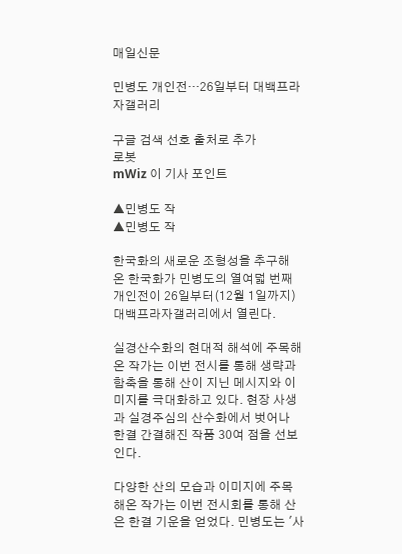매일신문

민병도 개인전…26일부터 대백프라자갤러리

구글 검색 선호 출처로 추가
로봇
mWiz 이 기사 포인트

▲민병도 작
▲민병도 작

한국화의 새로운 조형성을 추구해 온 한국화가 민병도의 열여덟 번째 개인전이 26일부터(12월 1일까지)대백프라자갤러리에서 열린다.

실경산수화의 현대적 해석에 주목해온 작가는 이번 전시를 통해 생략과 함축을 통해 산이 지닌 메시지와 이미지를 극대화하고 있다. 현장 사생과 실경주심의 산수화에서 벗어나 한결 간결해진 작품 30여 점을 선보인다.

다양한 산의 모습과 이미지에 주목해온 작가는 이번 전시회를 통해 산은 한결 기운을 얻었다. 민병도는 '사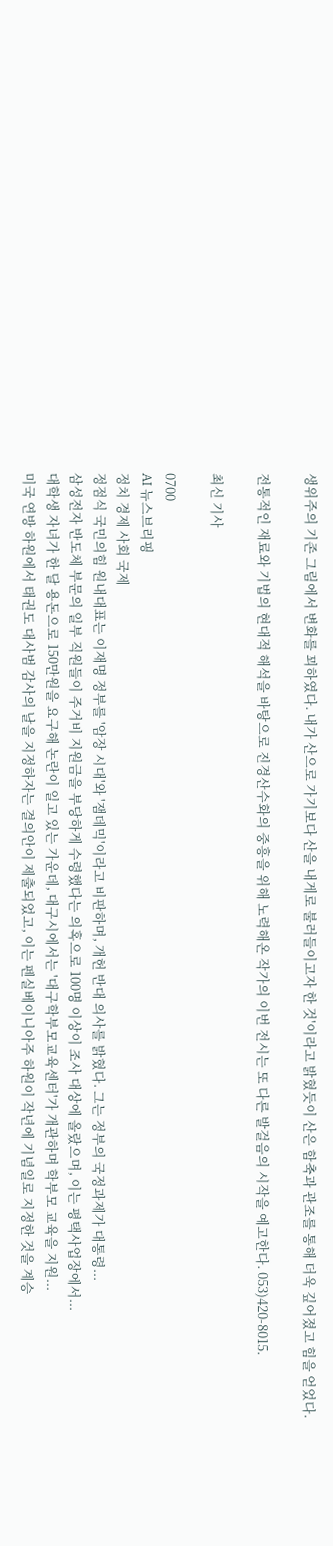생위주의 기존 그림에서 변화를 꾀하였다. 내가 산으로 가기보다 산을 내게로 불러들이고자 한 것'이라고 밝혔듯이 산은 함축과 관조를 통해 더욱 깊어졌고 힘을 얻었다.

전통적인 재료와 기법의 현대적 해석을 바탕으로 진경산수화의 중흥을 위해 노력해온 작가의 이번 전시는 또 다른 발걸음의 시작을 예고한다. 053)420-8015.

최신 기사

0700
AI 뉴스브리핑
정치 경제 사회 국제
정점식 국민의힘 원내대표는 이재명 정부를 '암장 시대'와 '잼데믹'이라고 비판하며, 개헌 반대 의사를 밝혔다. 그는 정부의 국정과제가 대통령...
삼성전자 반도체 부문의 일부 직원들이 주거비 지원금을 부당하게 수령했다는 의혹으로 100명 이상이 조사 대상에 올랐으며, 이는 평택사업장에서...
대학생 자녀가 한 달 용돈으로 150만원을 요구해 논란이 일고 있는 가운데, 대구시에서는 '대구학부모교육센터'가 개관하며 학부모 교육을 지원...
미국 연방 하원에서 태권도 대사범 감사의 날을 지정하자는 결의안이 제출되었고, 이는 펜실베이니아주 하원이 작년에 기념일로 지정한 것을 계승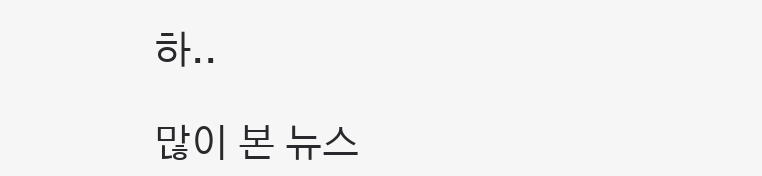하..

많이 본 뉴스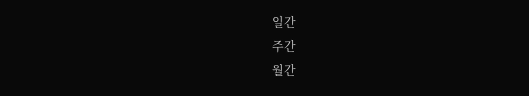일간
주간
월간